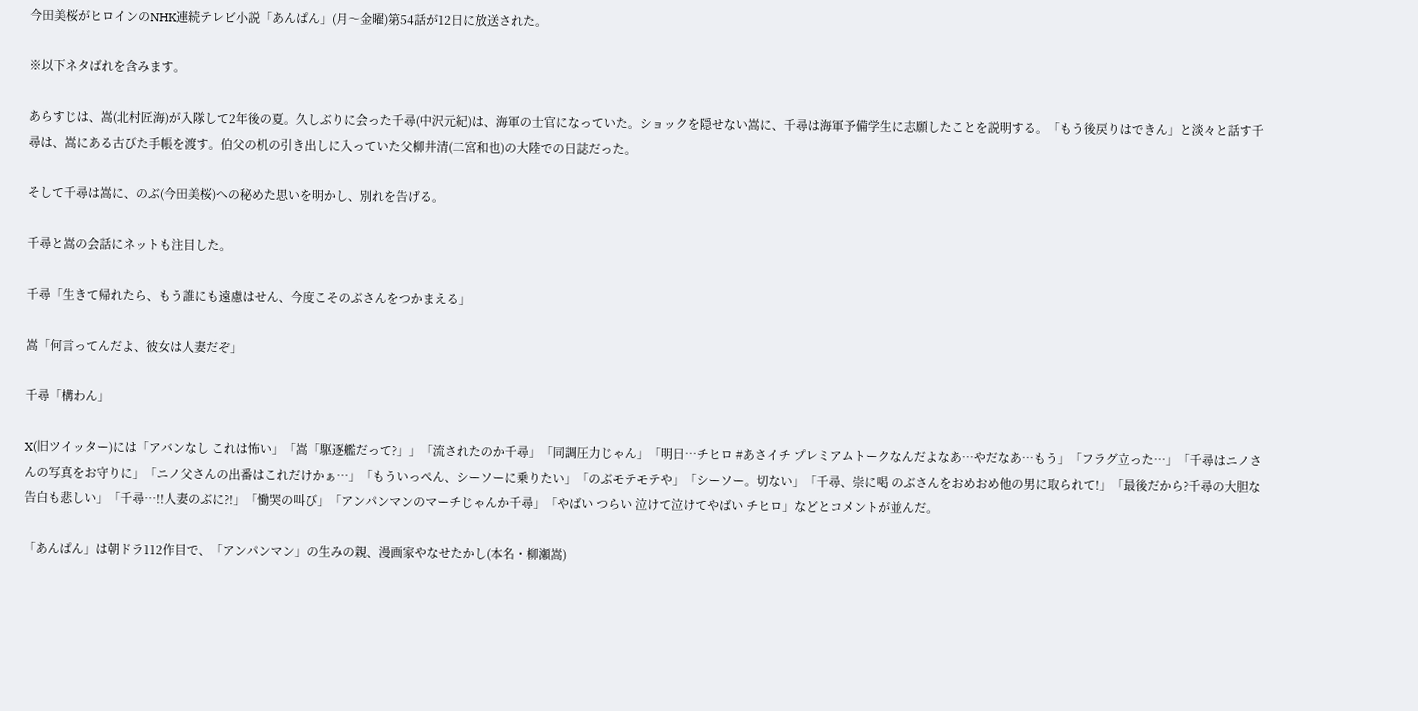今田美桜がヒロインのNHK連続テレビ小説「あんぱん」(月〜金曜)第54話が12日に放送された。

※以下ネタばれを含みます。

あらすじは、嵩(北村匠海)が入隊して2年後の夏。久しぶりに会った千尋(中沢元紀)は、海軍の士官になっていた。ショックを隠せない嵩に、千尋は海軍予備学生に志願したことを説明する。「もう後戻りはできん」と淡々と話す千尋は、嵩にある古びた手帳を渡す。伯父の机の引き出しに入っていた父柳井清(二宮和也)の大陸での日誌だった。

そして千尋は嵩に、のぶ(今田美桜)への秘めた思いを明かし、別れを告げる。

千尋と嵩の会話にネットも注目した。

千尋「生きて帰れたら、もう誰にも遠慮はせん、今度こそのぶさんをつかまえる」

嵩「何言ってんだよ、彼女は人妻だぞ」

千尋「構わん」

X(旧ツイッター)には「アバンなし これは怖い」「嵩「駆逐艦だって?」」「流されたのか千尋」「同調圧力じゃん」「明日…チヒロ #あさイチ プレミアムトークなんだよなあ…やだなあ…もう」「フラグ立った…」「千尋はニノさんの写真をお守りに」「ニノ父さんの出番はこれだけかぁ…」「もういっぺん、シーソーに乗りたい」「のぶモテモテや」「シーソー。切ない」「千尋、崇に喝 のぶさんをおめおめ他の男に取られて!」「最後だから?千尋の大胆な告白も悲しい」「千尋…!!人妻のぶに?!」「慟哭の叫び」「アンパンマンのマーチじゃんか千尋」「やばい つらい 泣けて泣けてやばい チヒロ」などとコメントが並んだ。

「あんぱん」は朝ドラ112作目で、「アンパンマン」の生みの親、漫画家やなせたかし(本名・柳瀬嵩)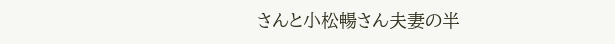さんと小松暢さん夫妻の半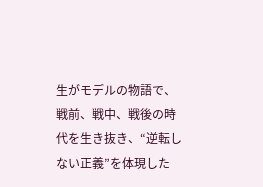生がモデルの物語で、戦前、戦中、戦後の時代を生き抜き、“逆転しない正義”を体現した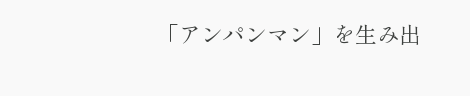「アンパンマン」を生み出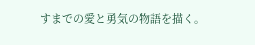すまでの愛と勇気の物語を描く。